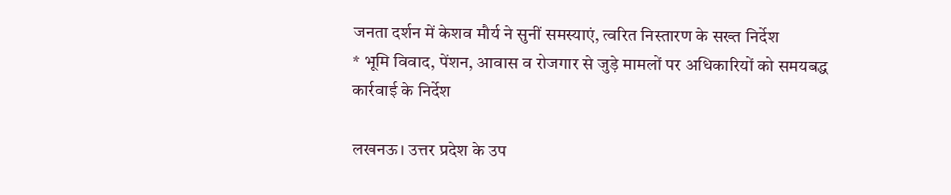जनता दर्शन में केशव मौर्य ने सुनीं समस्याएं, त्वरित निस्तारण के सख्त निर्देश
* भूमि विवाद, पेंशन, आवास व रोजगार से जुड़े मामलों पर अधिकारियों को समयबद्ध कार्रवाई के निर्देश

लखनऊ। उत्तर प्रदेश के उप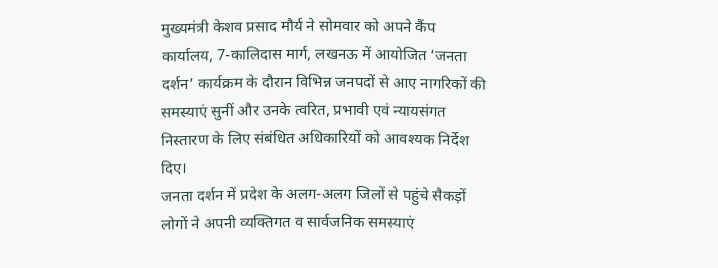मुख्यमंत्री केशव प्रसाद मौर्य ने सोमवार को अपने कैंप कार्यालय, 7-कालिदास मार्ग, लखनऊ में आयोजित ‘जनता दर्शन’ कार्यक्रम के दौरान विभिन्न जनपदों से आए नागरिकों की समस्याएं सुनीं और उनके त्वरित, प्रभावी एवं न्यायसंगत निस्तारण के लिए संबंधित अधिकारियों को आवश्यक निर्देश दिए।
जनता दर्शन में प्रदेश के अलग-अलग जिलों से पहुंचे सैकड़ों लोगों ने अपनी व्यक्तिगत व सार्वजनिक समस्याएं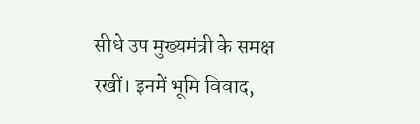सीधे उप मुख्यमंत्री के समक्ष रखीं। इनमें भूमि विवाद,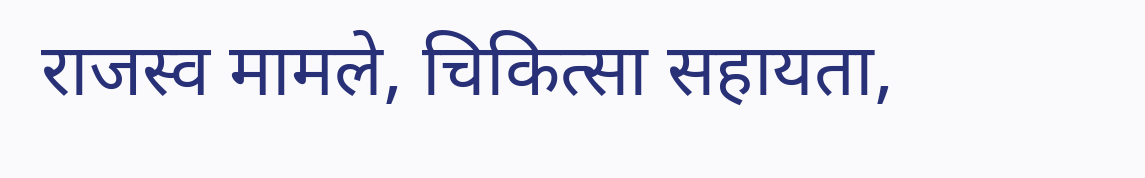राजस्व मामले, चिकित्सा सहायता,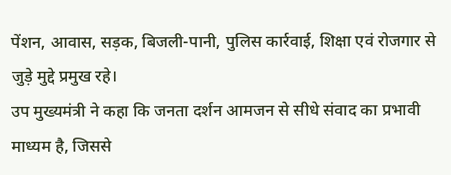पेंशन, आवास, सड़क, बिजली-पानी, पुलिस कार्रवाई, शिक्षा एवं रोजगार से जुड़े मुद्दे प्रमुख रहे।
उप मुख्यमंत्री ने कहा कि जनता दर्शन आमजन से सीधे संवाद का प्रभावी माध्यम है, जिससे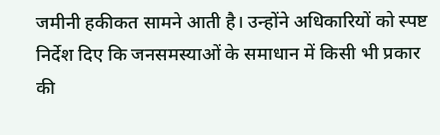जमीनी हकीकत सामने आती है। उन्होंने अधिकारियों को स्पष्ट निर्देश दिए कि जनसमस्याओं के समाधान में किसी भी प्रकार की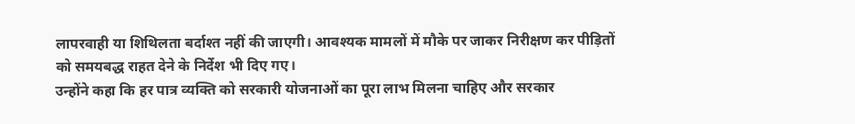लापरवाही या शिथिलता बर्दाश्त नहीं की जाएगी। आवश्यक मामलों में मौके पर जाकर निरीक्षण कर पीड़ितों को समयबद्ध राहत देने के निर्देश भी दिए गए।
उन्होंने कहा कि हर पात्र व्यक्ति को सरकारी योजनाओं का पूरा लाभ मिलना चाहिए और सरकार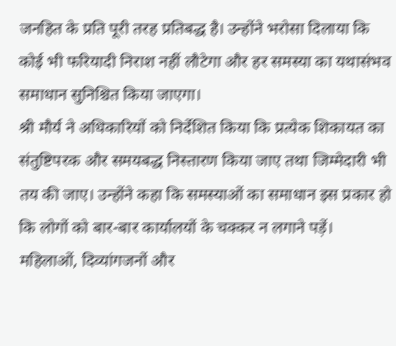जनहित के प्रति पूरी तरह प्रतिबद्ध है। उन्होंने भरोसा दिलाया कि कोई भी फरियादी निराश नहीं लौटेगा और हर समस्या का यथासंभव समाधान सुनिश्चित किया जाएगा।
श्री मौर्य ने अधिकारियों को निर्देशित किया कि प्रत्येक शिकायत का संतुष्टिपरक और समयबद्ध निस्तारण किया जाए तथा जिम्मेदारी भी तय की जाए। उन्होंने कहा कि समस्याओं का समाधान इस प्रकार हो कि लोगों को बार-बार कार्यालयों के चक्कर न लगाने पड़ें।
महिलाओं, दिव्यांगजनों और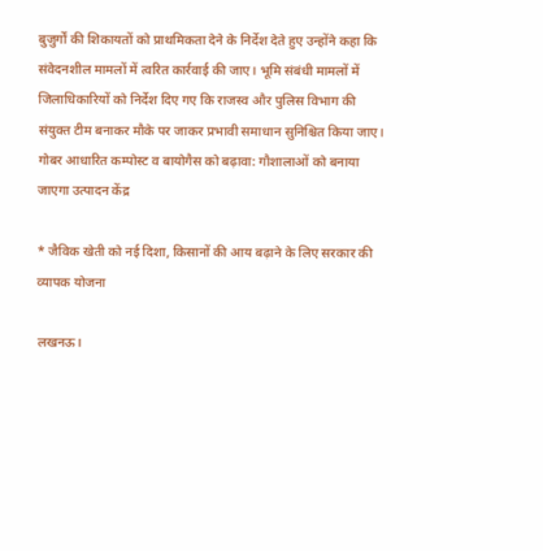बुजुर्गों की शिकायतों को प्राथमिकता देने के निर्देश देते हुए उन्होंने कहा कि संवेदनशील मामलों में त्वरित कार्रवाई की जाए। भूमि संबंधी मामलों में जिलाधिकारियों को निर्देश दिए गए कि राजस्व और पुलिस विभाग की संयुक्त टीम बनाकर मौके पर जाकर प्रभावी समाधान सुनिश्चित किया जाए।
गोबर आधारित कम्पोस्ट व बायोगैस को बढ़ावा: गौशालाओं को बनाया जाएगा उत्पादन केंद्र

* जैविक खेती को नई दिशा, किसानों की आय बढ़ाने के लिए सरकार की व्यापक योजना

लखनऊ।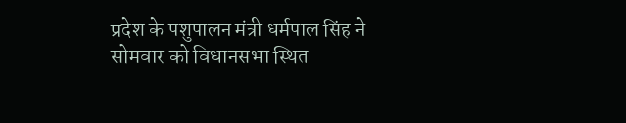प्रदेश के पशुपालन मंत्री धर्मपाल सिंह ने सोमवार को विधानसभा स्थित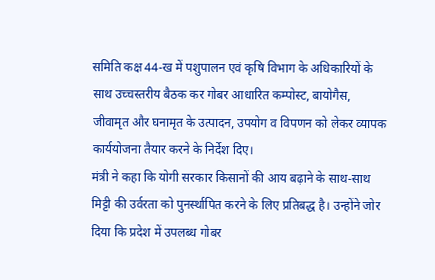समिति कक्ष 44-ख में पशुपालन एवं कृषि विभाग के अधिकारियों के साथ उच्चस्तरीय बैठक कर गोबर आधारित कम्पोस्ट, बायोगैस, जीवामृत और घनामृत के उत्पादन, उपयोग व विपणन को लेकर व्यापक कार्ययोजना तैयार करने के निर्देश दिए।
मंत्री ने कहा कि योगी सरकार किसानों की आय बढ़ाने के साथ-साथ मिट्टी की उर्वरता को पुनर्स्थापित करने के लिए प्रतिबद्ध है। उन्होंने जोर दिया कि प्रदेश में उपलब्ध गोबर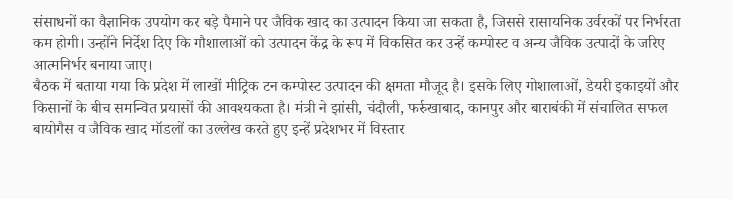संसाधनों का वैज्ञानिक उपयोग कर बड़े पैमाने पर जैविक खाद का उत्पादन किया जा सकता है, जिससे रासायनिक उर्वरकों पर निर्भरता कम होगी। उन्होंने निर्देश दिए कि गौशालाओं को उत्पादन केंद्र के रूप में विकसित कर उन्हें कम्पोस्ट व अन्य जैविक उत्पादों के जरिए आत्मनिर्भर बनाया जाए।
बैठक में बताया गया कि प्रदेश में लाखों मीट्रिक टन कम्पोस्ट उत्पादन की क्षमता मौजूद है। इसके लिए गोशालाओं, डेयरी इकाइयों और किसानों के बीच समन्वित प्रयासों की आवश्यकता है। मंत्री ने झांसी, चंदौली, फर्रुखाबाद, कानपुर और बाराबंकी में संचालित सफल बायोगैस व जैविक खाद मॉडलों का उल्लेख करते हुए इन्हें प्रदेशभर में विस्तार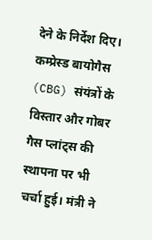देने के निर्देश दिए।
कम्प्रेस्ड बायोगैस (CBG) संयंत्रों के विस्तार और गोबर गैस प्लांट्स की स्थापना पर भी चर्चा हुई। मंत्री ने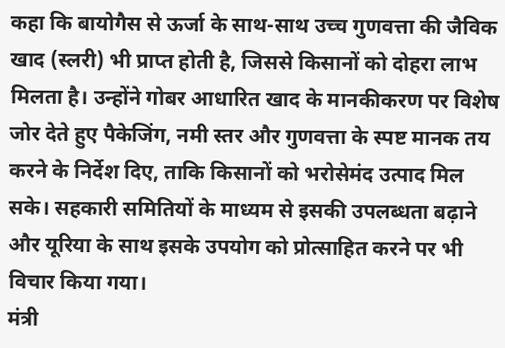कहा कि बायोगैस से ऊर्जा के साथ-साथ उच्च गुणवत्ता की जैविक खाद (स्लरी) भी प्राप्त होती है, जिससे किसानों को दोहरा लाभ मिलता है। उन्होंने गोबर आधारित खाद के मानकीकरण पर विशेष जोर देते हुए पैकेजिंग, नमी स्तर और गुणवत्ता के स्पष्ट मानक तय करने के निर्देश दिए, ताकि किसानों को भरोसेमंद उत्पाद मिल सके। सहकारी समितियों के माध्यम से इसकी उपलब्धता बढ़ाने और यूरिया के साथ इसके उपयोग को प्रोत्साहित करने पर भी विचार किया गया।
मंत्री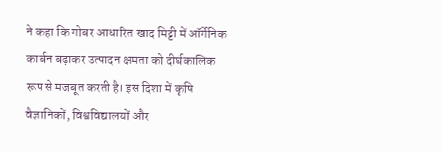ने कहा कि गोबर आधारित खाद मिट्टी में ऑर्गेनिक कार्बन बढ़ाकर उत्पादन क्षमता को दीर्घकालिक रूप से मजबूत करती है। इस दिशा में कृषि वैज्ञानिकों, विश्वविद्यालयों और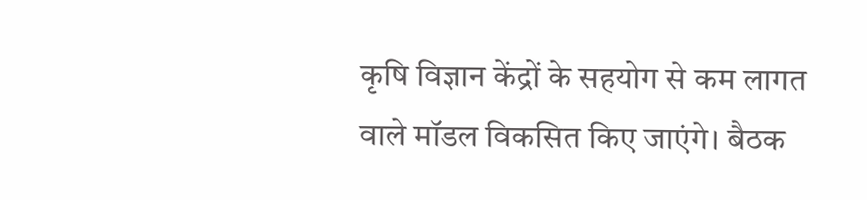कृषि विज्ञान केंद्रों के सहयोग से कम लागत वाले मॉडल विकसित किए जाएंगे। बैठक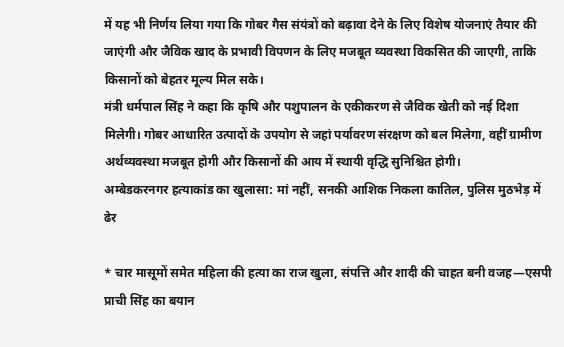में यह भी निर्णय लिया गया कि गोबर गैस संयंत्रों को बढ़ावा देने के लिए विशेष योजनाएं तैयार की जाएंगी और जैविक खाद के प्रभावी विपणन के लिए मजबूत व्यवस्था विकसित की जाएगी, ताकि किसानों को बेहतर मूल्य मिल सके।
मंत्री धर्मपाल सिंह ने कहा कि कृषि और पशुपालन के एकीकरण से जैविक खेती को नई दिशा मिलेगी। गोबर आधारित उत्पादों के उपयोग से जहां पर्यावरण संरक्षण को बल मिलेगा, वहीं ग्रामीण अर्थव्यवस्था मजबूत होगी और किसानों की आय में स्थायी वृद्धि सुनिश्चित होगी।
अम्बेडकरनगर हत्याकांड का खुलासा: मां नहीं, सनकी आशिक निकला कातिल, पुलिस मुठभेड़ में ढेर

* चार मासूमों समेत महिला की हत्या का राज खुला, संपत्ति और शादी की चाहत बनी वजह—एसपी प्राची सिंह का बयान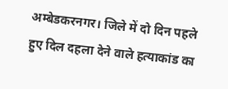अम्बेडकरनगर। जिले में दो दिन पहले हुए दिल दहला देने वाले हत्याकांड का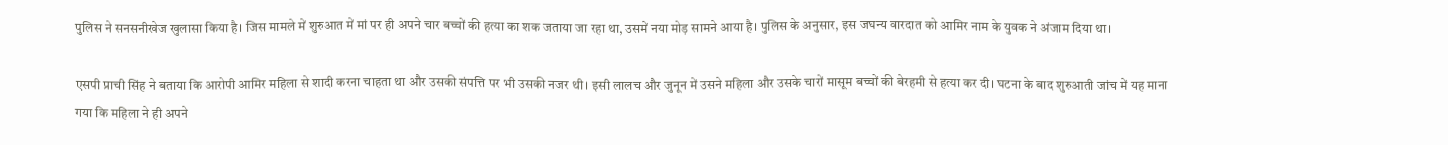पुलिस ने सनसनीखेज खुलासा किया है। जिस मामले में शुरुआत में मां पर ही अपने चार बच्चों की हत्या का शक जताया जा रहा था, उसमें नया मोड़ सामने आया है। पुलिस के अनुसार, इस जघन्य वारदात को आमिर नाम के युवक ने अंजाम दिया था।

एसपी प्राची सिंह ने बताया कि आरोपी आमिर महिला से शादी करना चाहता था और उसकी संपत्ति पर भी उसकी नजर थी। इसी लालच और जुनून में उसने महिला और उसके चारों मासूम बच्चों की बेरहमी से हत्या कर दी। घटना के बाद शुरुआती जांच में यह माना गया कि महिला ने ही अपने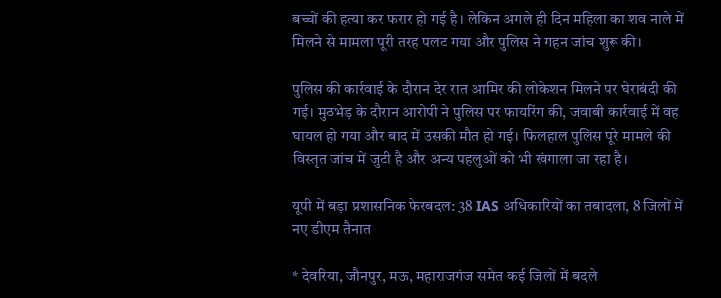बच्चों की हत्या कर फरार हो गई है। लेकिन अगले ही दिन महिला का शव नाले में मिलने से मामला पूरी तरह पलट गया और पुलिस ने गहन जांच शुरू की।

पुलिस की कार्रवाई के दौरान देर रात आमिर की लोकेशन मिलने पर घेराबंदी की गई। मुठभेड़ के दौरान आरोपी ने पुलिस पर फायरिंग की, जवाबी कार्रवाई में वह घायल हो गया और बाद में उसकी मौत हो गई। फिलहाल पुलिस पूरे मामले की विस्तृत जांच में जुटी है और अन्य पहलुओं को भी खंगाला जा रहा है।

यूपी में बड़ा प्रशासनिक फेरबदल: 38 IAS अधिकारियों का तबादला, 8 जिलों में नए डीएम तैनात

* देवरिया, जौनपुर, मऊ, महाराजगंज समेत कई जिलों में बदले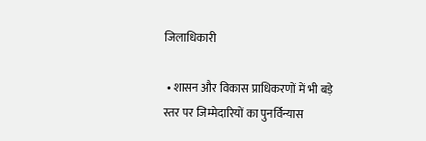जिलाधिकारी

 • शासन और विकास प्राधिकरणों में भी बड़े स्तर पर जिम्मेदारियों का पुनर्विन्यास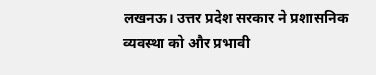लखनऊ। उत्तर प्रदेश सरकार ने प्रशासनिक व्यवस्था को और प्रभावी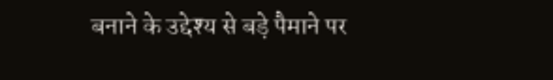बनाने के उद्देश्य से बड़े पैमाने पर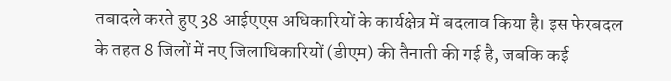तबादले करते हुए 38 आईएएस अधिकारियों के कार्यक्षेत्र में बदलाव किया है। इस फेरबदल के तहत 8 जिलों में नए जिलाधिकारियों (डीएम) की तैनाती की गई है, जबकि कई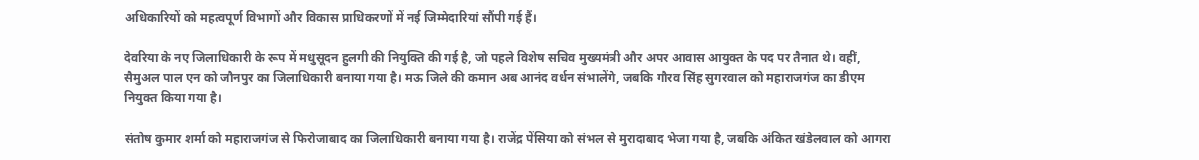अधिकारियों को महत्वपूर्ण विभागों और विकास प्राधिकरणों में नई जिम्मेदारियां सौंपी गई हैं।

देवरिया के नए जिलाधिकारी के रूप में मधुसूदन हुलगी की नियुक्ति की गई है, जो पहले विशेष सचिव मुख्यमंत्री और अपर आवास आयुक्त के पद पर तैनात थे। वहीं, सैमुअल पाल एन को जौनपुर का जिलाधिकारी बनाया गया है। मऊ जिले की कमान अब आनंद वर्धन संभालेंगे, जबकि गौरव सिंह सुगरवाल को महाराजगंज का डीएम नियुक्त किया गया है।

संतोष कुमार शर्मा को महाराजगंज से फिरोजाबाद का जिलाधिकारी बनाया गया है। राजेंद्र पेंसिया को संभल से मुरादाबाद भेजा गया है, जबकि अंकित खंडेलवाल को आगरा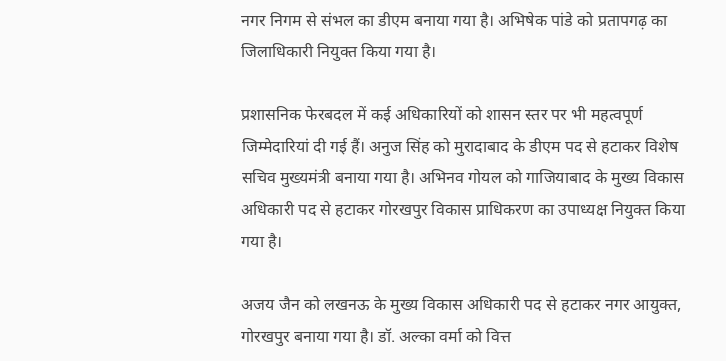नगर निगम से संभल का डीएम बनाया गया है। अभिषेक पांडे को प्रतापगढ़ का जिलाधिकारी नियुक्त किया गया है।

प्रशासनिक फेरबदल में कई अधिकारियों को शासन स्तर पर भी महत्वपूर्ण जिम्मेदारियां दी गई हैं। अनुज सिंह को मुरादाबाद के डीएम पद से हटाकर विशेष सचिव मुख्यमंत्री बनाया गया है। अभिनव गोयल को गाजियाबाद के मुख्य विकास अधिकारी पद से हटाकर गोरखपुर विकास प्राधिकरण का उपाध्यक्ष नियुक्त किया गया है।

अजय जैन को लखनऊ के मुख्य विकास अधिकारी पद से हटाकर नगर आयुक्त, गोरखपुर बनाया गया है। डॉ. अल्का वर्मा को वित्त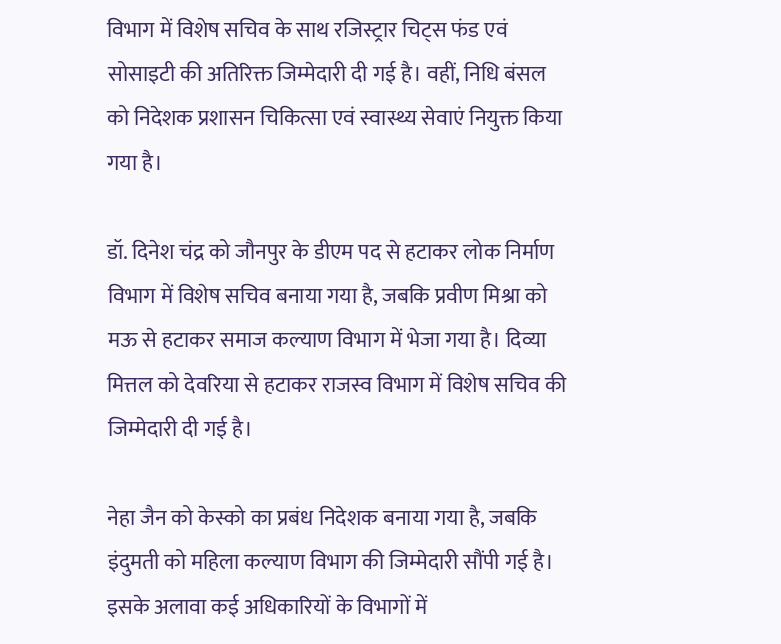विभाग में विशेष सचिव के साथ रजिस्ट्रार चिट्स फंड एवं सोसाइटी की अतिरिक्त जिम्मेदारी दी गई है। वहीं, निधि बंसल को निदेशक प्रशासन चिकित्सा एवं स्वास्थ्य सेवाएं नियुक्त किया गया है।

डॉ. दिनेश चंद्र को जौनपुर के डीएम पद से हटाकर लोक निर्माण विभाग में विशेष सचिव बनाया गया है, जबकि प्रवीण मिश्रा को मऊ से हटाकर समाज कल्याण विभाग में भेजा गया है। दिव्या मित्तल को देवरिया से हटाकर राजस्व विभाग में विशेष सचिव की जिम्मेदारी दी गई है।

नेहा जैन को केस्को का प्रबंध निदेशक बनाया गया है, जबकि इंदुमती को महिला कल्याण विभाग की जिम्मेदारी सौंपी गई है। इसके अलावा कई अधिकारियों के विभागों में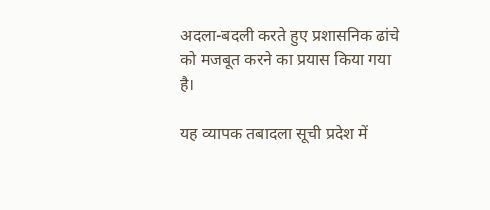अदला-बदली करते हुए प्रशासनिक ढांचे को मजबूत करने का प्रयास किया गया है।

यह व्यापक तबादला सूची प्रदेश में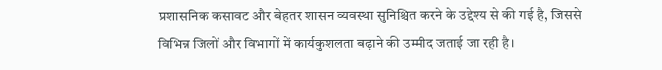प्रशासनिक कसावट और बेहतर शासन व्यवस्था सुनिश्चित करने के उद्देश्य से की गई है, जिससे विभिन्न जिलों और विभागों में कार्यकुशलता बढ़ाने की उम्मीद जताई जा रही है।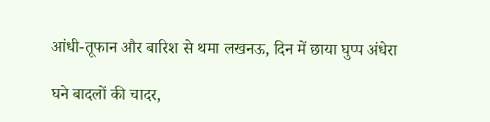आंधी-तूफान और बारिश से थमा लखनऊ, दिन में छाया घुप्प अंधेरा

घने बादलों की चादर,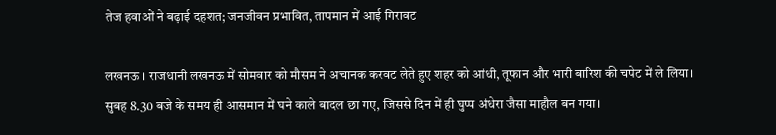तेज हवाओं ने बढ़ाई दहशत; जनजीवन प्रभावित, तापमान में आई गिरावट

लखनऊ । राजधानी लखनऊ में सोमवार को मौसम ने अचानक करवट लेते हुए शहर को आंधी, तूफान और भारी बारिश की चपेट में ले लिया। सुबह 8.30 बजे के समय ही आसमान में घने काले बादल छा गए, जिससे दिन में ही घुप्प अंधेरा जैसा माहौल बन गया।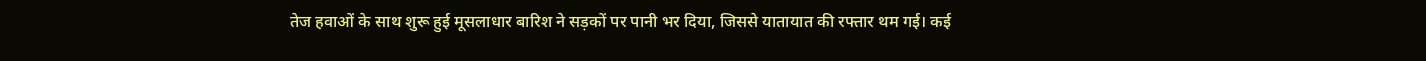तेज हवाओं के साथ शुरू हुई मूसलाधार बारिश ने सड़कों पर पानी भर दिया, जिससे यातायात की रफ्तार थम गई। कई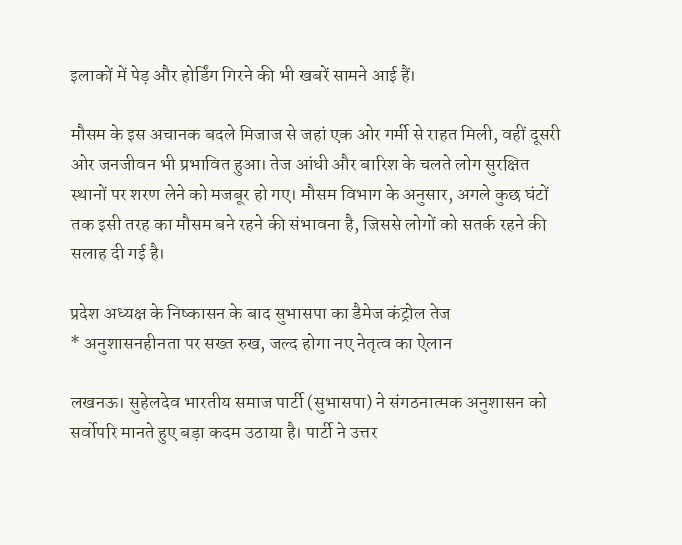इलाकों में पेड़ और होर्डिंग गिरने की भी खबरें सामने आई हैं।

मौसम के इस अचानक बदले मिजाज से जहां एक ओर गर्मी से राहत मिली, वहीं दूसरी ओर जनजीवन भी प्रभावित हुआ। तेज आंधी और बारिश के चलते लोग सुरक्षित स्थानों पर शरण लेने को मजबूर हो गए। मौसम विभाग के अनुसार, अगले कुछ घंटों तक इसी तरह का मौसम बने रहने की संभावना है, जिससे लोगों को सतर्क रहने की सलाह दी गई है।

प्रदेश अध्यक्ष के निष्कासन के बाद सुभासपा का डैमेज कंट्रोल तेज
* अनुशासनहीनता पर सख्त रुख, जल्द होगा नए नेतृत्व का ऐलान

लखनऊ। सुहेलदेव भारतीय समाज पार्टी (सुभासपा) ने संगठनात्मक अनुशासन को सर्वोपरि मानते हुए बड़ा कदम उठाया है। पार्टी ने उत्तर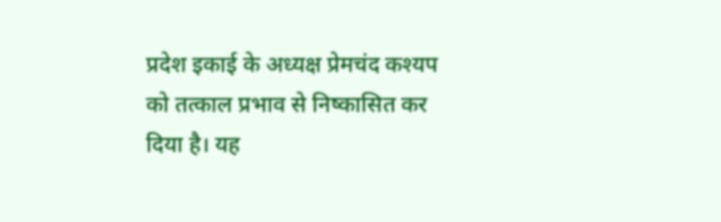प्रदेश इकाई के अध्यक्ष प्रेमचंद कश्यप को तत्काल प्रभाव से निष्कासित कर दिया है। यह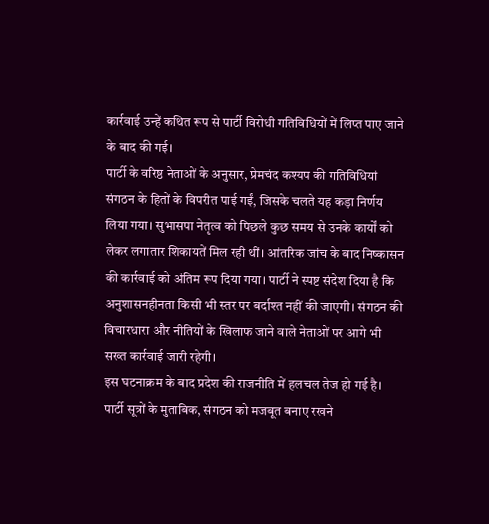कार्रवाई उन्हें कथित रूप से पार्टी विरोधी गतिविधियों में लिप्त पाए जाने के बाद की गई।
पार्टी के वरिष्ठ नेताओं के अनुसार, प्रेमचंद कश्यप की गतिविधियां संगठन के हितों के विपरीत पाई गईं, जिसके चलते यह कड़ा निर्णय लिया गया। सुभासपा नेतृत्व को पिछले कुछ समय से उनके कार्यों को लेकर लगातार शिकायतें मिल रही थीं। आंतरिक जांच के बाद निष्कासन की कार्रवाई को अंतिम रूप दिया गया। पार्टी ने स्पष्ट संदेश दिया है कि अनुशासनहीनता किसी भी स्तर पर बर्दाश्त नहीं की जाएगी। संगठन की विचारधारा और नीतियों के खिलाफ जाने वाले नेताओं पर आगे भी सख्त कार्रवाई जारी रहेगी।
इस घटनाक्रम के बाद प्रदेश की राजनीति में हलचल तेज हो गई है। पार्टी सूत्रों के मुताबिक, संगठन को मजबूत बनाए रखने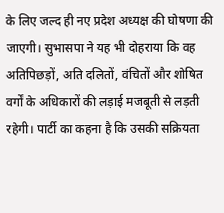के लिए जल्द ही नए प्रदेश अध्यक्ष की घोषणा की जाएगी। सुभासपा ने यह भी दोहराया कि वह अतिपिछड़ों, अति दलितों, वंचितों और शोषित वर्गों के अधिकारों की लड़ाई मजबूती से लड़ती रहेगी। पार्टी का कहना है कि उसकी सक्रियता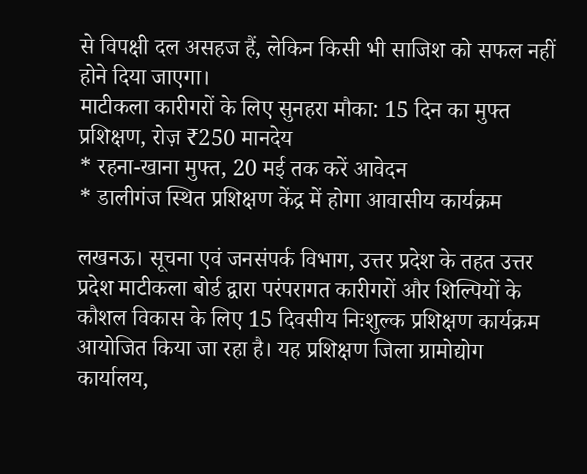से विपक्षी दल असहज हैं, लेकिन किसी भी साजिश को सफल नहीं होने दिया जाएगा।
माटीकला कारीगरों के लिए सुनहरा मौका: 15 दिन का मुफ्त प्रशिक्षण, रोज़ ₹250 मानदेय
* रहना-खाना मुफ्त, 20 मई तक करें आवेदन
* डालीगंज स्थित प्रशिक्षण केंद्र में होगा आवासीय कार्यक्रम

लखनऊ। सूचना एवं जनसंपर्क विभाग, उत्तर प्रदेश के तहत उत्तर प्रदेश माटीकला बोर्ड द्वारा परंपरागत कारीगरों और शिल्पियों के कौशल विकास के लिए 15 दिवसीय निःशुल्क प्रशिक्षण कार्यक्रम आयोजित किया जा रहा है। यह प्रशिक्षण जिला ग्रामोद्योग कार्यालय,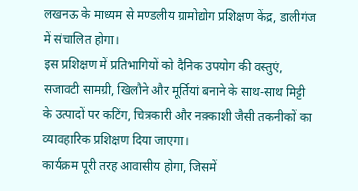लखनऊ के माध्यम से मण्डलीय ग्रामोद्योग प्रशिक्षण केंद्र, डालीगंज में संचालित होगा।
इस प्रशिक्षण में प्रतिभागियों को दैनिक उपयोग की वस्तुएं, सजावटी सामग्री, खिलौने और मूर्तियां बनाने के साथ-साथ मिट्टी के उत्पादों पर कटिंग, चित्रकारी और नक़्काशी जैसी तकनीकों का व्यावहारिक प्रशिक्षण दिया जाएगा।
कार्यक्रम पूरी तरह आवासीय होगा, जिसमें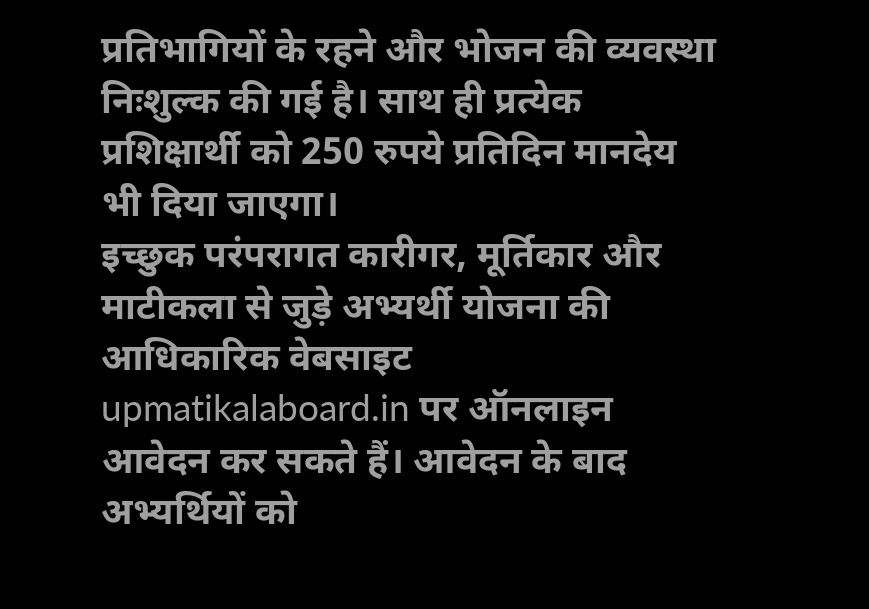प्रतिभागियों के रहने और भोजन की व्यवस्था निःशुल्क की गई है। साथ ही प्रत्येक प्रशिक्षार्थी को 250 रुपये प्रतिदिन मानदेय भी दिया जाएगा।
इच्छुक परंपरागत कारीगर, मूर्तिकार और माटीकला से जुड़े अभ्यर्थी योजना की आधिकारिक वेबसाइट upmatikalaboard.in पर ऑनलाइन आवेदन कर सकते हैं। आवेदन के बाद अभ्यर्थियों को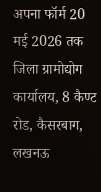अपना फॉर्म 20 मई 2026 तक जिला ग्रामोद्योग कार्यालय, 8 कैण्ट रोड, कैसरबाग, लखनऊ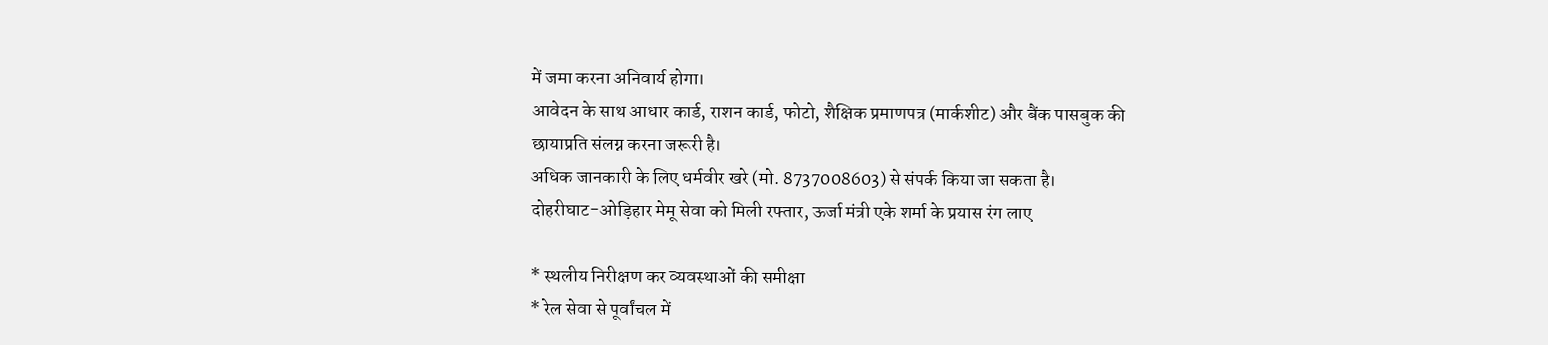में जमा करना अनिवार्य होगा।
आवेदन के साथ आधार कार्ड, राशन कार्ड, फोटो, शैक्षिक प्रमाणपत्र (मार्कशीट) और बैंक पासबुक की छायाप्रति संलग्न करना जरूरी है।
अधिक जानकारी के लिए धर्मवीर खरे (मो. 8737008603) से संपर्क किया जा सकता है।
दोहरीघाट-ओड़िहार मेमू सेवा को मिली रफ्तार, ऊर्जा मंत्री एके शर्मा के प्रयास रंग लाए

* स्थलीय निरीक्षण कर व्यवस्थाओं की समीक्षा
* रेल सेवा से पूर्वांचल में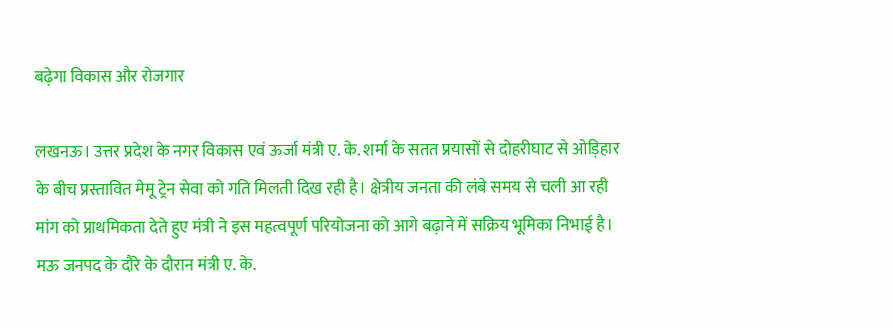बढ़ेगा विकास और रोजगार

लखनऊ। उत्तर प्रदेश के नगर विकास एवं ऊर्जा मंत्री ए. के. शर्मा के सतत प्रयासों से दोहरीघाट से ओड़िहार के बीच प्रस्तावित मेमू ट्रेन सेवा को गति मिलती दिख रही है। क्षेत्रीय जनता की लंबे समय से चली आ रही मांग को प्राथमिकता देते हुए मंत्री ने इस महत्वपूर्ण परियोजना को आगे बढ़ाने में सक्रिय भूमिका निभाई है।
मऊ जनपद के दौरे के दौरान मंत्री ए. के.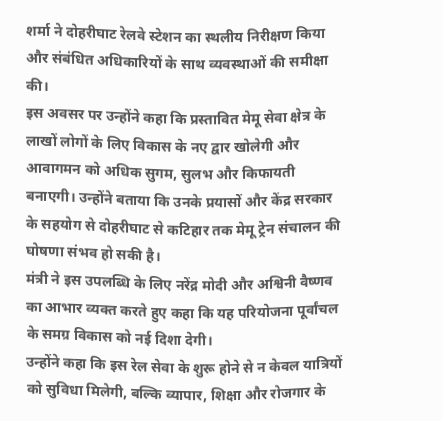शर्मा ने दोहरीघाट रेलवे स्टेशन का स्थलीय निरीक्षण किया और संबंधित अधिकारियों के साथ व्यवस्थाओं की समीक्षा की।
इस अवसर पर उन्होंने कहा कि प्रस्तावित मेमू सेवा क्षेत्र के लाखों लोगों के लिए विकास के नए द्वार खोलेगी और आवागमन को अधिक सुगम, सुलभ और किफायती बनाएगी। उन्होंने बताया कि उनके प्रयासों और केंद्र सरकार के सहयोग से दोहरीघाट से कटिहार तक मेमू ट्रेन संचालन की घोषणा संभव हो सकी है।
मंत्री ने इस उपलब्धि के लिए नरेंद्र मोदी और अश्विनी वैष्णव का आभार व्यक्त करते हुए कहा कि यह परियोजना पूर्वांचल के समग्र विकास को नई दिशा देगी।
उन्होंने कहा कि इस रेल सेवा के शुरू होने से न केवल यात्रियों को सुविधा मिलेगी, बल्कि व्यापार, शिक्षा और रोजगार के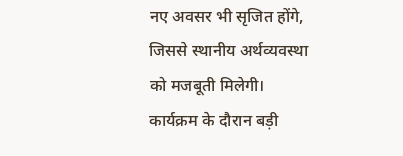नए अवसर भी सृजित होंगे, जिससे स्थानीय अर्थव्यवस्था को मजबूती मिलेगी।
कार्यक्रम के दौरान बड़ी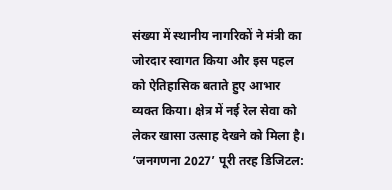संख्या में स्थानीय नागरिकों ने मंत्री का जोरदार स्वागत किया और इस पहल को ऐतिहासिक बताते हुए आभार व्यक्त किया। क्षेत्र में नई रेल सेवा को लेकर खासा उत्साह देखने को मिला है।
‘जनगणना 2027’ पूरी तरह डिजिटल: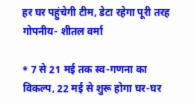हर घर पहुंचेगी टीम, डेटा रहेगा पूरी तरह गोपनीय- शीतल वर्मा

* 7 से 21 मई तक स्व-गणना का विकल्प, 22 मई से शुरू होगा घर-घर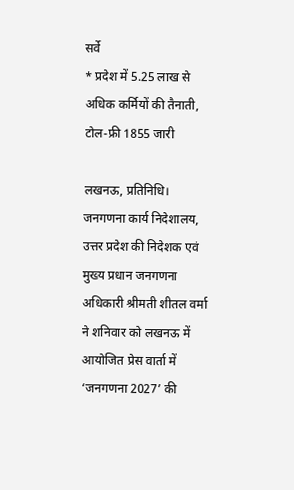सर्वे
* प्रदेश में 5.25 लाख से अधिक कर्मियों की तैनाती, टोल-फ्री 1855 जारी

लखनऊ, प्रतिनिधि।
जनगणना कार्य निदेशालय, उत्तर प्रदेश की निदेशक एवं मुख्य प्रधान जनगणना अधिकारी श्रीमती शीतल वर्मा ने शनिवार को लखनऊ में आयोजित प्रेस वार्ता में ‘जनगणना 2027’ की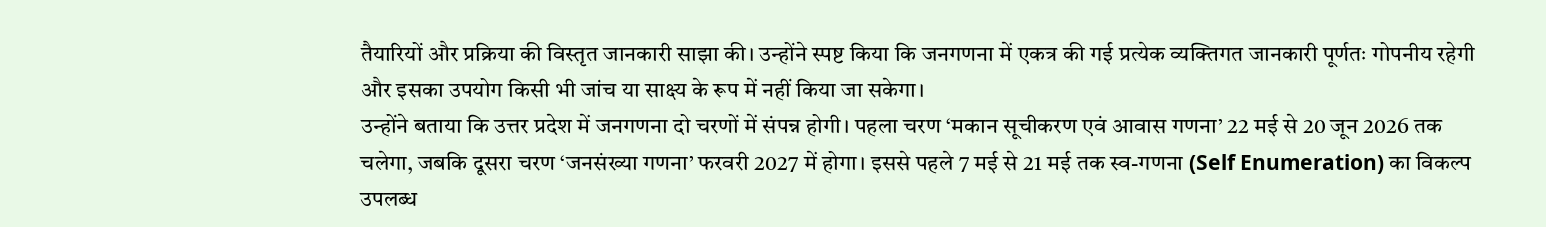तैयारियों और प्रक्रिया की विस्तृत जानकारी साझा की। उन्होंने स्पष्ट किया कि जनगणना में एकत्र की गई प्रत्येक व्यक्तिगत जानकारी पूर्णतः गोपनीय रहेगी और इसका उपयोग किसी भी जांच या साक्ष्य के रूप में नहीं किया जा सकेगा।
उन्होंने बताया कि उत्तर प्रदेश में जनगणना दो चरणों में संपन्न होगी। पहला चरण ‘मकान सूचीकरण एवं आवास गणना’ 22 मई से 20 जून 2026 तक चलेगा, जबकि दूसरा चरण ‘जनसंख्या गणना’ फरवरी 2027 में होगा। इससे पहले 7 मई से 21 मई तक स्व-गणना (Self Enumeration) का विकल्प उपलब्ध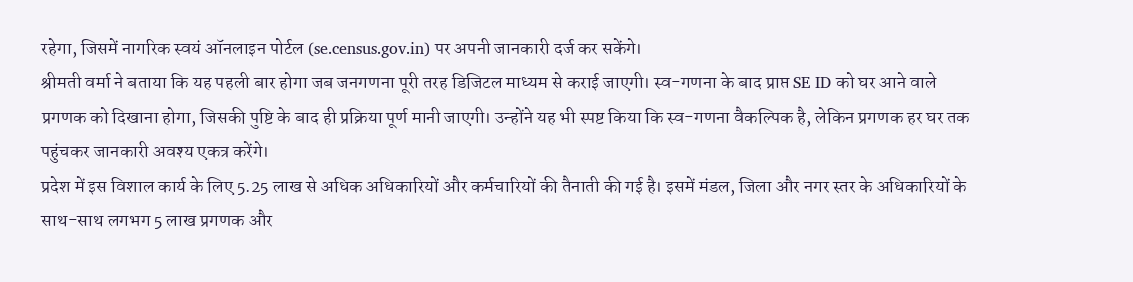रहेगा, जिसमें नागरिक स्वयं ऑनलाइन पोर्टल (se.census.gov.in) पर अपनी जानकारी दर्ज कर सकेंगे।
श्रीमती वर्मा ने बताया कि यह पहली बार होगा जब जनगणना पूरी तरह डिजिटल माध्यम से कराई जाएगी। स्व-गणना के बाद प्राप्त SE ID को घर आने वाले प्रगणक को दिखाना होगा, जिसकी पुष्टि के बाद ही प्रक्रिया पूर्ण मानी जाएगी। उन्होंने यह भी स्पष्ट किया कि स्व-गणना वैकल्पिक है, लेकिन प्रगणक हर घर तक पहुंचकर जानकारी अवश्य एकत्र करेंगे।
प्रदेश में इस विशाल कार्य के लिए 5.25 लाख से अधिक अधिकारियों और कर्मचारियों की तैनाती की गई है। इसमें मंडल, जिला और नगर स्तर के अधिकारियों के साथ-साथ लगभग 5 लाख प्रगणक और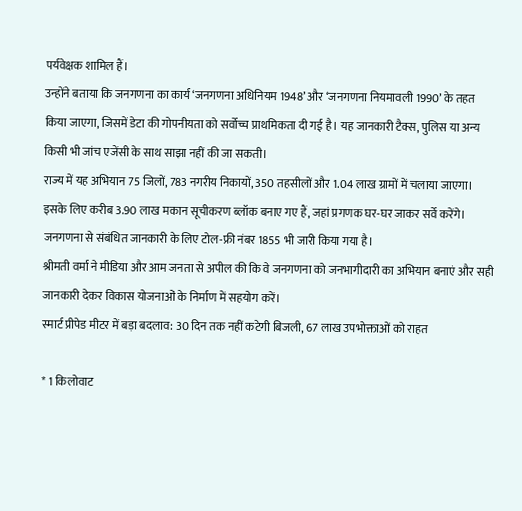पर्यवेक्षक शामिल हैं।
उन्होंने बताया कि जनगणना का कार्य ‘जनगणना अधिनियम 1948’ और ‘जनगणना नियमावली 1990’ के तहत किया जाएगा, जिसमें डेटा की गोपनीयता को सर्वोच्च प्राथमिकता दी गई है। यह जानकारी टैक्स, पुलिस या अन्य किसी भी जांच एजेंसी के साथ साझा नहीं की जा सकती।
राज्य में यह अभियान 75 जिलों, 783 नगरीय निकायों, 350 तहसीलों और 1.04 लाख ग्रामों में चलाया जाएगा। इसके लिए करीब 3.90 लाख मकान सूचीकरण ब्लॉक बनाए गए हैं, जहां प्रगणक घर-घर जाकर सर्वे करेंगे।
जनगणना से संबंधित जानकारी के लिए टोल-फ्री नंबर 1855 भी जारी किया गया है।
श्रीमती वर्मा ने मीडिया और आम जनता से अपील की कि वे जनगणना को जनभागीदारी का अभियान बनाएं और सही जानकारी देकर विकास योजनाओं के निर्माण में सहयोग करें।
स्मार्ट प्रीपेड मीटर में बड़ा बदलाव: 30 दिन तक नहीं कटेगी बिजली, 67 लाख उपभोक्ताओं को राहत

* 1 किलोवाट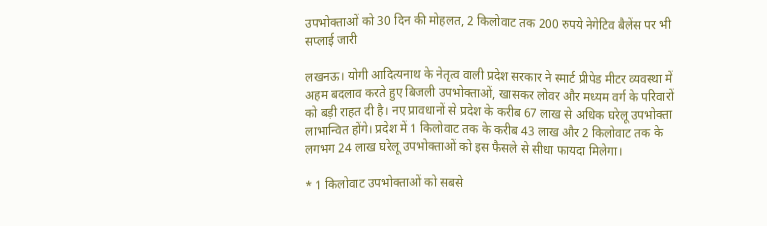उपभोक्ताओं को 30 दिन की मोहलत, 2 किलोवाट तक 200 रुपये नेगेटिव बैलेंस पर भी सप्लाई जारी

लखनऊ। योगी आदित्यनाथ के नेतृत्व वाली प्रदेश सरकार ने स्मार्ट प्रीपेड मीटर व्यवस्था में अहम बदलाव करते हुए बिजली उपभोक्ताओं, खासकर लोवर और मध्यम वर्ग के परिवारों को बड़ी राहत दी है। नए प्रावधानों से प्रदेश के करीब 67 लाख से अधिक घरेलू उपभोक्ता लाभान्वित होंगे। प्रदेश में 1 किलोवाट तक के करीब 43 लाख और 2 किलोवाट तक के लगभग 24 लाख घरेलू उपभोक्ताओं को इस फैसले से सीधा फायदा मिलेगा।

* 1 किलोवाट उपभोक्ताओं को सबसे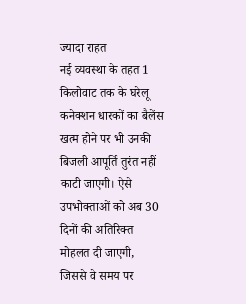ज्यादा राहत
नई व्यवस्था के तहत 1 किलोवाट तक के घरेलू कनेक्शन धारकों का बैलेंस खत्म होने पर भी उनकी बिजली आपूर्ति तुरंत नहीं काटी जाएगी। ऐसे उपभोक्ताओं को अब 30 दिनों की अतिरिक्त मोहलत दी जाएगी, जिससे वे समय पर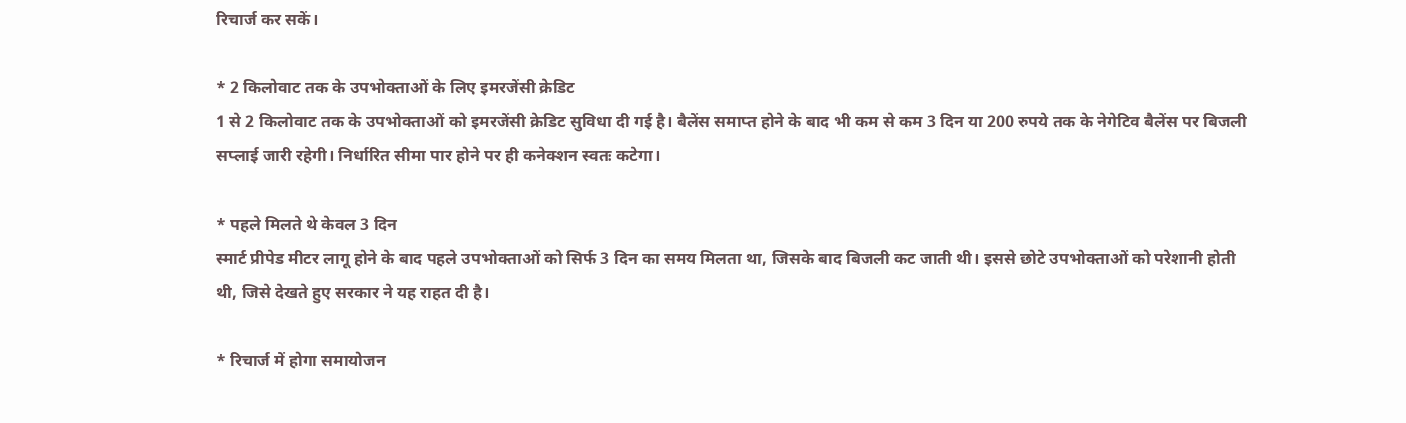रिचार्ज कर सकें।

* 2 किलोवाट तक के उपभोक्ताओं के लिए इमरजेंसी क्रेडिट
1 से 2 किलोवाट तक के उपभोक्ताओं को इमरजेंसी क्रेडिट सुविधा दी गई है। बैलेंस समाप्त होने के बाद भी कम से कम 3 दिन या 200 रुपये तक के नेगेटिव बैलेंस पर बिजली सप्लाई जारी रहेगी। निर्धारित सीमा पार होने पर ही कनेक्शन स्वतः कटेगा।

* पहले मिलते थे केवल 3 दिन
स्मार्ट प्रीपेड मीटर लागू होने के बाद पहले उपभोक्ताओं को सिर्फ 3 दिन का समय मिलता था, जिसके बाद बिजली कट जाती थी। इससे छोटे उपभोक्ताओं को परेशानी होती थी, जिसे देखते हुए सरकार ने यह राहत दी है।

* रिचार्ज में होगा समायोजन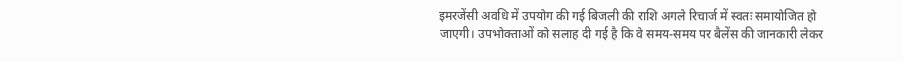इमरजेंसी अवधि में उपयोग की गई बिजली की राशि अगले रिचार्ज में स्वतः समायोजित हो जाएगी। उपभोक्ताओं को सलाह दी गई है कि वे समय-समय पर बैलेंस की जानकारी लेकर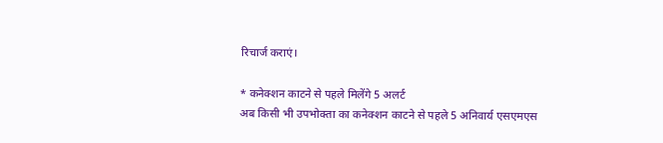रिचार्ज कराएं।

* कनेक्शन काटने से पहले मिलेंगे 5 अलर्ट
अब किसी भी उपभोक्ता का कनेक्शन काटने से पहले 5 अनिवार्य एसएमएस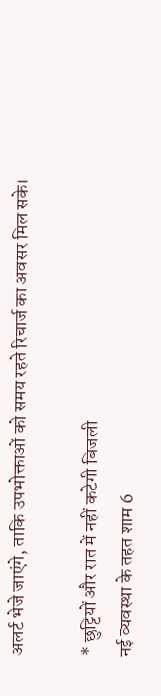अलर्ट भेजे जाएंगे, ताकि उपभोक्ताओं को समय रहते रिचार्ज का अवसर मिल सके।

* छुट्टियों और रात में नहीं कटेगी बिजली
नई व्यवस्था के तहत शाम 6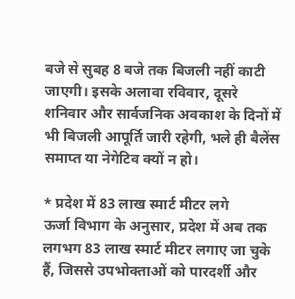बजे से सुबह 8 बजे तक बिजली नहीं काटी जाएगी। इसके अलावा रविवार, दूसरे शनिवार और सार्वजनिक अवकाश के दिनों में भी बिजली आपूर्ति जारी रहेगी, भले ही बैलेंस समाप्त या नेगेटिव क्यों न हो।

* प्रदेश में 83 लाख स्मार्ट मीटर लगे
ऊर्जा विभाग के अनुसार, प्रदेश में अब तक लगभग 83 लाख स्मार्ट मीटर लगाए जा चुके हैं, जिससे उपभोक्ताओं को पारदर्शी और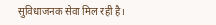सुविधाजनक सेवा मिल रही है।